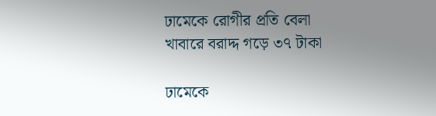ঢামেকে রোগীর প্রতি বেলা খাবারে বরাদ্দ গড়ে ৩৭ টাকা

ঢামেকে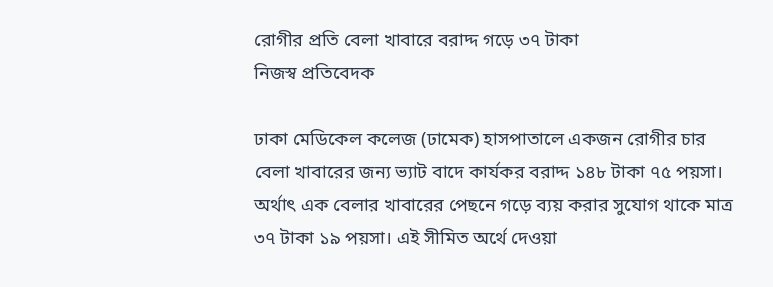রোগীর প্রতি বেলা খাবারে বরাদ্দ গড়ে ৩৭ টাকা
নিজস্ব প্রতিবেদক

ঢাকা মেডিকেল কলেজ (ঢামেক) হাসপাতালে একজন রোগীর চার বেলা খাবারের জন্য ভ্যাট বাদে কার্যকর বরাদ্দ ১৪৮ টাকা ৭৫ পয়সা। অর্থাৎ এক বেলার খাবারের পেছনে গড়ে ব্যয় করার সুযোগ থাকে মাত্র ৩৭ টাকা ১৯ পয়সা। এই সীমিত অর্থে দেওয়া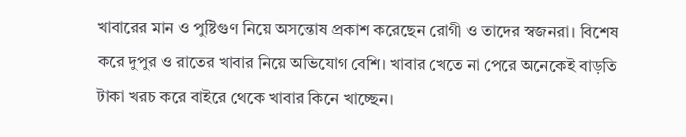খাবারের মান ও পুষ্টিগুণ নিয়ে অসন্তোষ প্রকাশ করেছেন রোগী ও তাদের স্বজনরা। বিশেষ করে দুপুর ও রাতের খাবার নিয়ে অভিযোগ বেশি। খাবার খেতে না পেরে অনেকেই বাড়তি টাকা খরচ করে বাইরে থেকে খাবার কিনে খাচ্ছেন।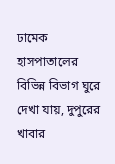ঢামেক হাসপাতালের বিভিন্ন বিভাগ ঘুরে দেখা যায়, দুপুরের খাবার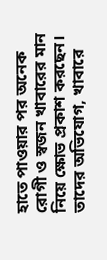হাতে পাওয়ার পর অনেক রোগী ও স্বজন খাবারের মান নিয়ে ক্ষোভ প্রকাশ করছেন। তাদের অভিযোগ, খাবারে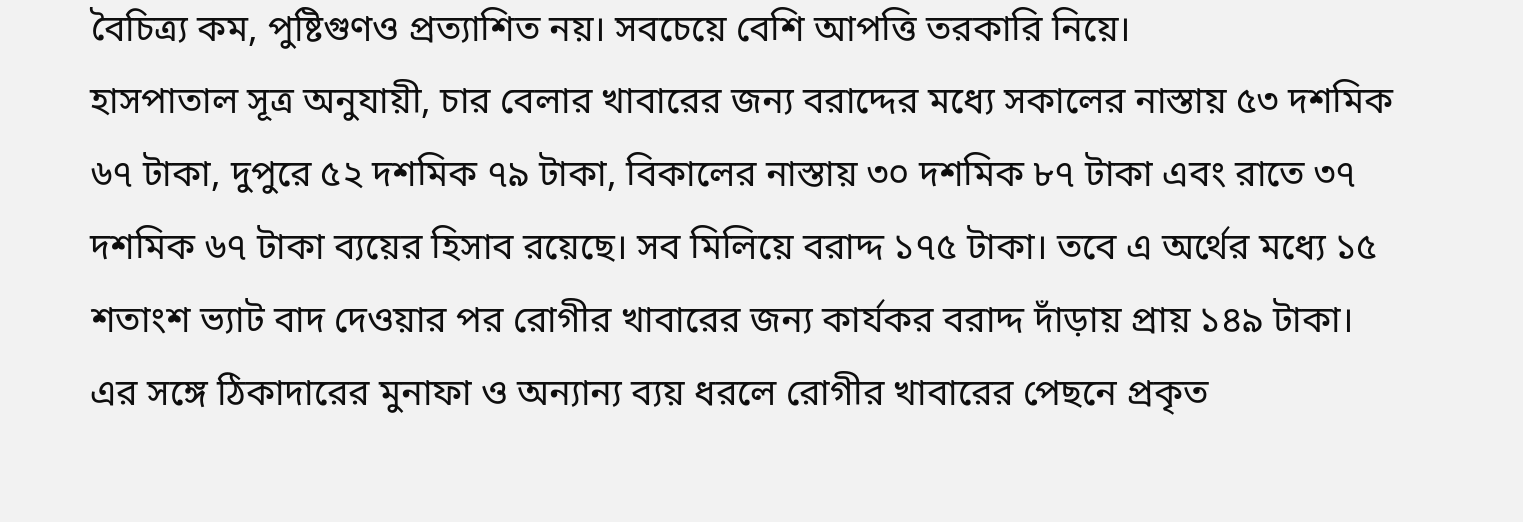বৈচিত্র্য কম, পুষ্টিগুণও প্রত্যাশিত নয়। সবচেয়ে বেশি আপত্তি তরকারি নিয়ে।
হাসপাতাল সূত্র অনুযায়ী, চার বেলার খাবারের জন্য বরাদ্দের মধ্যে সকালের নাস্তায় ৫৩ দশমিক ৬৭ টাকা, দুপুরে ৫২ দশমিক ৭৯ টাকা, বিকালের নাস্তায় ৩০ দশমিক ৮৭ টাকা এবং রাতে ৩৭ দশমিক ৬৭ টাকা ব্যয়ের হিসাব রয়েছে। সব মিলিয়ে বরাদ্দ ১৭৫ টাকা। তবে এ অর্থের মধ্যে ১৫ শতাংশ ভ্যাট বাদ দেওয়ার পর রোগীর খাবারের জন্য কার্যকর বরাদ্দ দাঁড়ায় প্রায় ১৪৯ টাকা। এর সঙ্গে ঠিকাদারের মুনাফা ও অন্যান্য ব্যয় ধরলে রোগীর খাবারের পেছনে প্রকৃত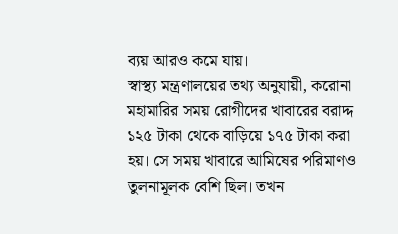ব্যয় আরও কমে যায়।
স্বাস্থ্য মন্ত্রণালয়ের তথ্য অনুযায়ী, করোনা মহামারির সময় রোগীদের খাবারের বরাদ্দ ১২৫ টাকা থেকে বাড়িয়ে ১৭৫ টাকা করা হয়। সে সময় খাবারে আমিষের পরিমাণও তুলনামূলক বেশি ছিল। তখন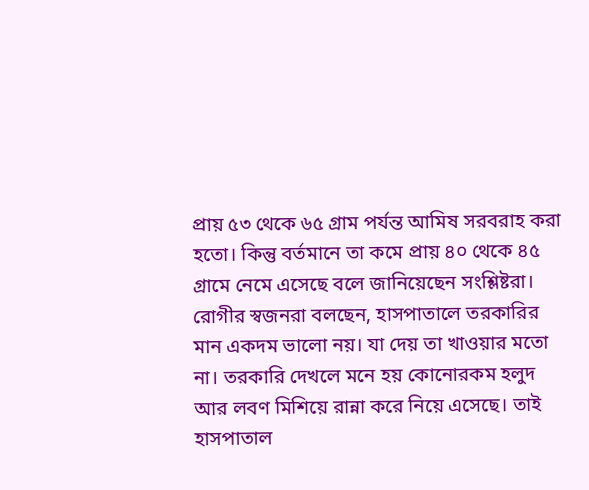প্রায় ৫৩ থেকে ৬৫ গ্রাম পর্যন্ত আমিষ সরবরাহ করা হতো। কিন্তু বর্তমানে তা কমে প্রায় ৪০ থেকে ৪৫ গ্রামে নেমে এসেছে বলে জানিয়েছেন সংশ্লিষ্টরা।
রোগীর স্বজনরা বলছেন, হাসপাতালে তরকারির মান একদম ভালো নয়। যা দেয় তা খাওয়ার মতো না। তরকারি দেখলে মনে হয় কোনোরকম হলুদ আর লবণ মিশিয়ে রান্না করে নিয়ে এসেছে। তাই হাসপাতাল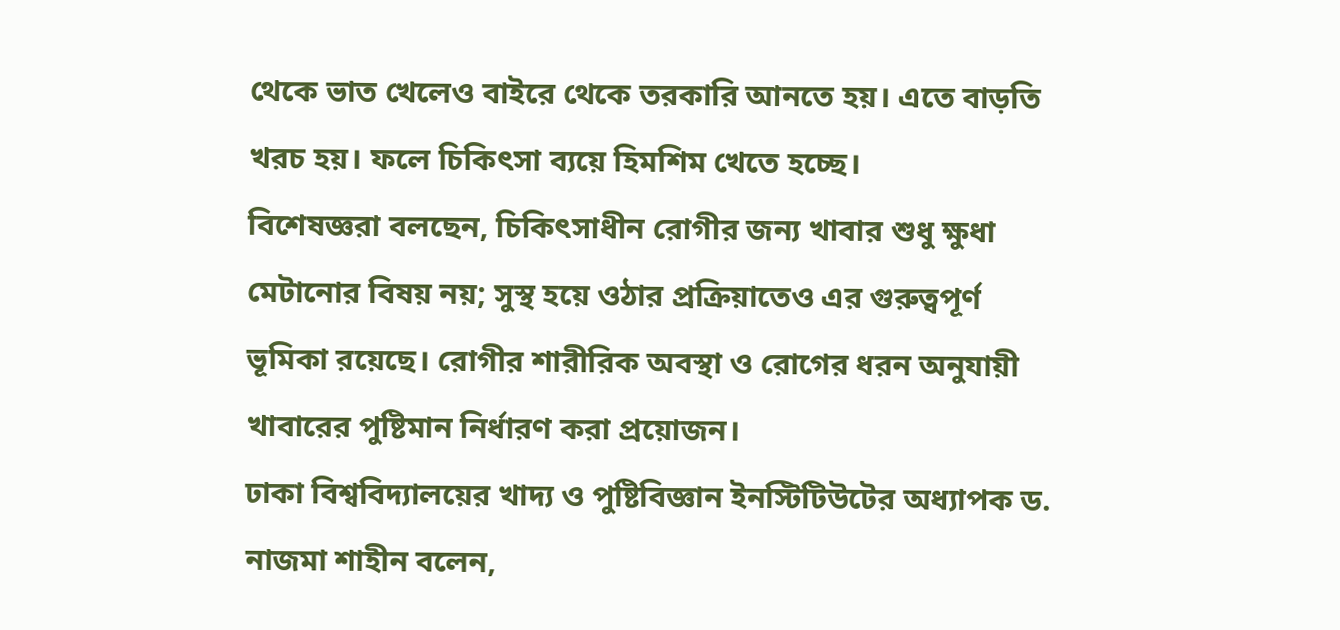থেকে ভাত খেলেও বাইরে থেকে তরকারি আনতে হয়। এতে বাড়তি খরচ হয়। ফলে চিকিৎসা ব্যয়ে হিমশিম খেতে হচ্ছে।
বিশেষজ্ঞরা বলছেন, চিকিৎসাধীন রোগীর জন্য খাবার শুধু ক্ষুধা মেটানোর বিষয় নয়; সুস্থ হয়ে ওঠার প্রক্রিয়াতেও এর গুরুত্বপূর্ণ ভূমিকা রয়েছে। রোগীর শারীরিক অবস্থা ও রোগের ধরন অনুযায়ী খাবারের পুষ্টিমান নির্ধারণ করা প্রয়োজন।
ঢাকা বিশ্ববিদ্যালয়ের খাদ্য ও পুষ্টিবিজ্ঞান ইনস্টিটিউটের অধ্যাপক ড. নাজমা শাহীন বলেন,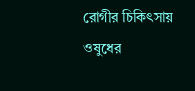রোগীর চিকিৎসায় ওষুধের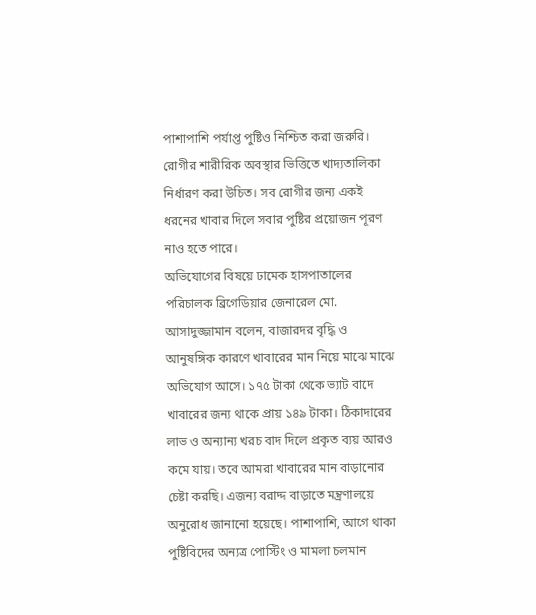পাশাপাশি পর্যাপ্ত পুষ্টিও নিশ্চিত করা জরুরি। রোগীর শারীরিক অবস্থার ভিত্তিতে খাদ্যতালিকা নির্ধারণ করা উচিত। সব রোগীর জন্য একই ধরনের খাবার দিলে সবার পুষ্টির প্রয়োজন পূরণ নাও হতে পারে।
অভিযোগের বিষয়ে ঢামেক হাসপাতালের পরিচালক ব্রিগেডিয়ার জেনারেল মো. আসাদুজ্জামান বলেন, বাজারদর বৃদ্ধি ও আনুষঙ্গিক কারণে খাবারের মান নিয়ে মাঝে মাঝে অভিযোগ আসে। ১৭৫ টাকা থেকে ভ্যাট বাদে খাবারের জন্য থাকে প্রায় ১৪৯ টাকা। ঠিকাদারের লাভ ও অন্যান্য খরচ বাদ দিলে প্রকৃত ব্যয় আরও কমে যায়। তবে আমরা খাবারের মান বাড়ানোর চেষ্টা করছি। এজন্য বরাদ্দ বাড়াতে মন্ত্রণালয়ে অনুরোধ জানানো হয়েছে। পাশাপাশি, আগে থাকা পুষ্টিবিদের অন্যত্র পোস্টিং ও মামলা চলমান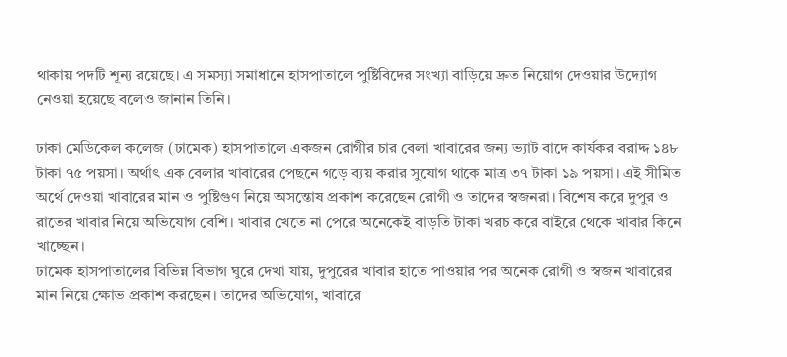থাকায় পদটি শূন্য রয়েছে। এ সমস্যা সমাধানে হাসপাতালে পুষ্টিবিদের সংখ্যা বাড়িয়ে দ্রুত নিয়োগ দেওয়ার উদ্যোগ নেওয়া হয়েছে বলেও জানান তিনি।

ঢাকা মেডিকেল কলেজ (ঢামেক) হাসপাতালে একজন রোগীর চার বেলা খাবারের জন্য ভ্যাট বাদে কার্যকর বরাদ্দ ১৪৮ টাকা ৭৫ পয়সা। অর্থাৎ এক বেলার খাবারের পেছনে গড়ে ব্যয় করার সুযোগ থাকে মাত্র ৩৭ টাকা ১৯ পয়সা। এই সীমিত অর্থে দেওয়া খাবারের মান ও পুষ্টিগুণ নিয়ে অসন্তোষ প্রকাশ করেছেন রোগী ও তাদের স্বজনরা। বিশেষ করে দুপুর ও রাতের খাবার নিয়ে অভিযোগ বেশি। খাবার খেতে না পেরে অনেকেই বাড়তি টাকা খরচ করে বাইরে থেকে খাবার কিনে খাচ্ছেন।
ঢামেক হাসপাতালের বিভিন্ন বিভাগ ঘুরে দেখা যায়, দুপুরের খাবার হাতে পাওয়ার পর অনেক রোগী ও স্বজন খাবারের মান নিয়ে ক্ষোভ প্রকাশ করছেন। তাদের অভিযোগ, খাবারে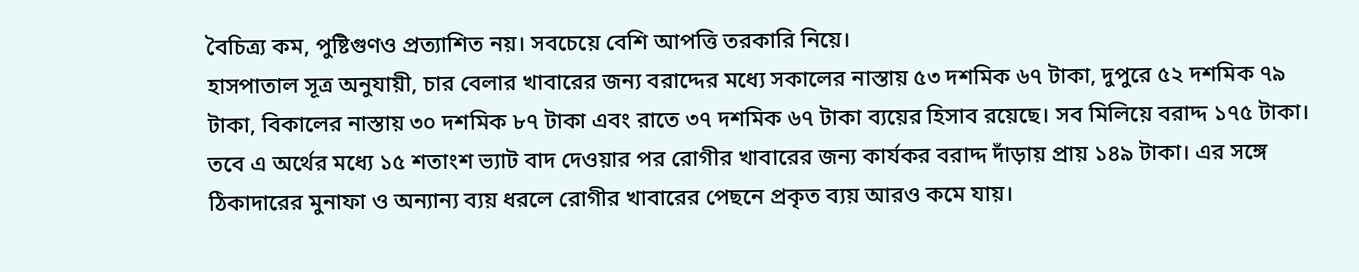বৈচিত্র্য কম, পুষ্টিগুণও প্রত্যাশিত নয়। সবচেয়ে বেশি আপত্তি তরকারি নিয়ে।
হাসপাতাল সূত্র অনুযায়ী, চার বেলার খাবারের জন্য বরাদ্দের মধ্যে সকালের নাস্তায় ৫৩ দশমিক ৬৭ টাকা, দুপুরে ৫২ দশমিক ৭৯ টাকা, বিকালের নাস্তায় ৩০ দশমিক ৮৭ টাকা এবং রাতে ৩৭ দশমিক ৬৭ টাকা ব্যয়ের হিসাব রয়েছে। সব মিলিয়ে বরাদ্দ ১৭৫ টাকা। তবে এ অর্থের মধ্যে ১৫ শতাংশ ভ্যাট বাদ দেওয়ার পর রোগীর খাবারের জন্য কার্যকর বরাদ্দ দাঁড়ায় প্রায় ১৪৯ টাকা। এর সঙ্গে ঠিকাদারের মুনাফা ও অন্যান্য ব্যয় ধরলে রোগীর খাবারের পেছনে প্রকৃত ব্যয় আরও কমে যায়।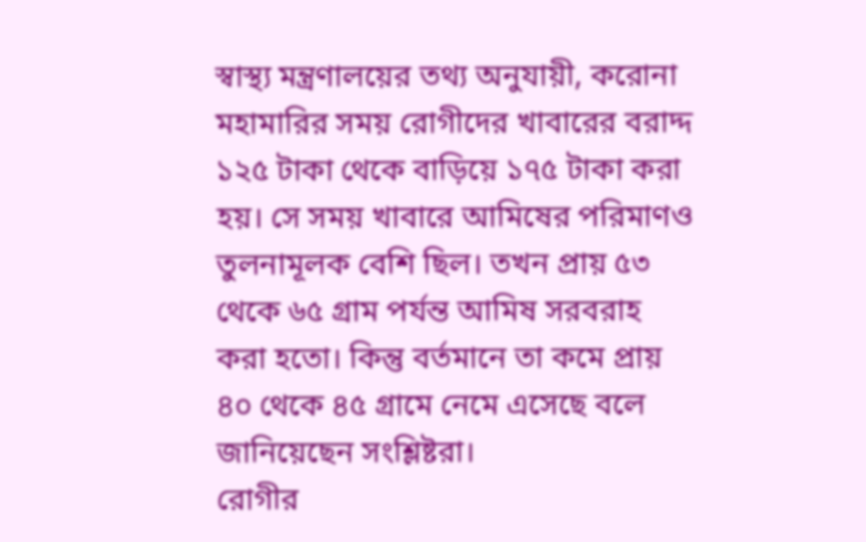স্বাস্থ্য মন্ত্রণালয়ের তথ্য অনুযায়ী, করোনা মহামারির সময় রোগীদের খাবারের বরাদ্দ ১২৫ টাকা থেকে বাড়িয়ে ১৭৫ টাকা করা হয়। সে সময় খাবারে আমিষের পরিমাণও তুলনামূলক বেশি ছিল। তখন প্রায় ৫৩ থেকে ৬৫ গ্রাম পর্যন্ত আমিষ সরবরাহ করা হতো। কিন্তু বর্তমানে তা কমে প্রায় ৪০ থেকে ৪৫ গ্রামে নেমে এসেছে বলে জানিয়েছেন সংশ্লিষ্টরা।
রোগীর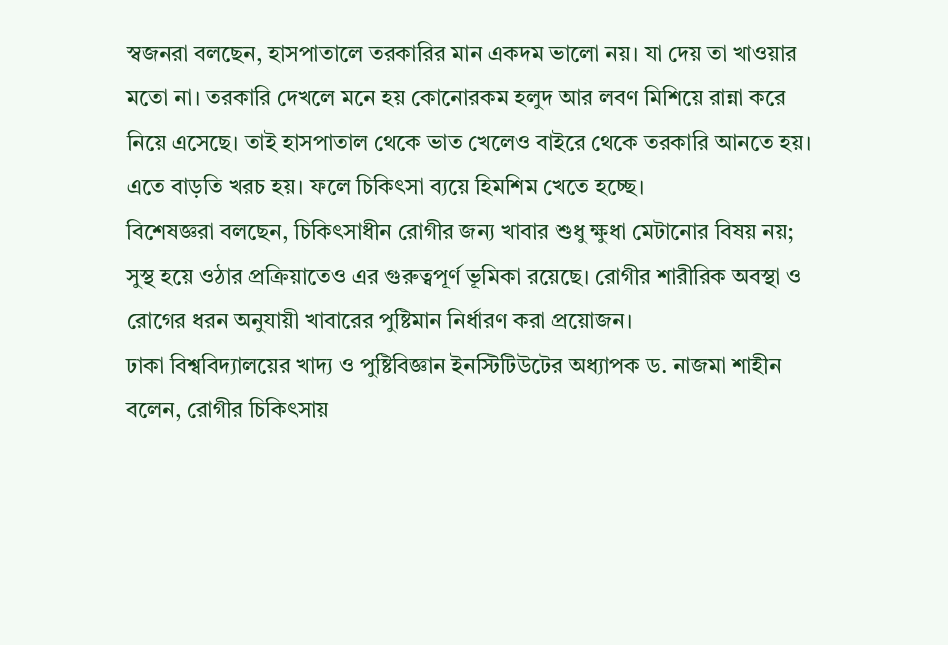স্বজনরা বলছেন, হাসপাতালে তরকারির মান একদম ভালো নয়। যা দেয় তা খাওয়ার মতো না। তরকারি দেখলে মনে হয় কোনোরকম হলুদ আর লবণ মিশিয়ে রান্না করে নিয়ে এসেছে। তাই হাসপাতাল থেকে ভাত খেলেও বাইরে থেকে তরকারি আনতে হয়। এতে বাড়তি খরচ হয়। ফলে চিকিৎসা ব্যয়ে হিমশিম খেতে হচ্ছে।
বিশেষজ্ঞরা বলছেন, চিকিৎসাধীন রোগীর জন্য খাবার শুধু ক্ষুধা মেটানোর বিষয় নয়; সুস্থ হয়ে ওঠার প্রক্রিয়াতেও এর গুরুত্বপূর্ণ ভূমিকা রয়েছে। রোগীর শারীরিক অবস্থা ও রোগের ধরন অনুযায়ী খাবারের পুষ্টিমান নির্ধারণ করা প্রয়োজন।
ঢাকা বিশ্ববিদ্যালয়ের খাদ্য ও পুষ্টিবিজ্ঞান ইনস্টিটিউটের অধ্যাপক ড. নাজমা শাহীন বলেন, রোগীর চিকিৎসায়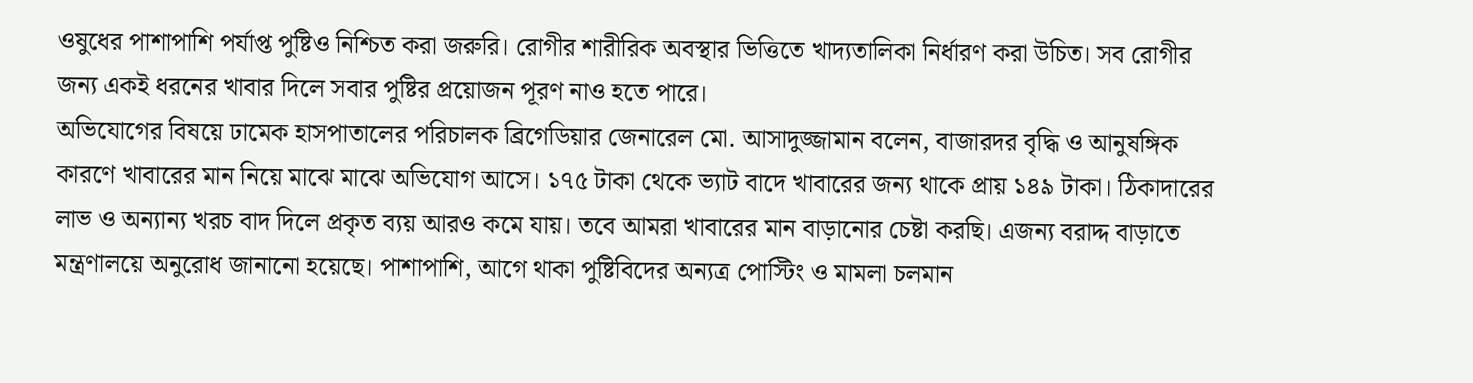ওষুধের পাশাপাশি পর্যাপ্ত পুষ্টিও নিশ্চিত করা জরুরি। রোগীর শারীরিক অবস্থার ভিত্তিতে খাদ্যতালিকা নির্ধারণ করা উচিত। সব রোগীর জন্য একই ধরনের খাবার দিলে সবার পুষ্টির প্রয়োজন পূরণ নাও হতে পারে।
অভিযোগের বিষয়ে ঢামেক হাসপাতালের পরিচালক ব্রিগেডিয়ার জেনারেল মো. আসাদুজ্জামান বলেন, বাজারদর বৃদ্ধি ও আনুষঙ্গিক কারণে খাবারের মান নিয়ে মাঝে মাঝে অভিযোগ আসে। ১৭৫ টাকা থেকে ভ্যাট বাদে খাবারের জন্য থাকে প্রায় ১৪৯ টাকা। ঠিকাদারের লাভ ও অন্যান্য খরচ বাদ দিলে প্রকৃত ব্যয় আরও কমে যায়। তবে আমরা খাবারের মান বাড়ানোর চেষ্টা করছি। এজন্য বরাদ্দ বাড়াতে মন্ত্রণালয়ে অনুরোধ জানানো হয়েছে। পাশাপাশি, আগে থাকা পুষ্টিবিদের অন্যত্র পোস্টিং ও মামলা চলমান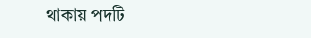থাকায় পদটি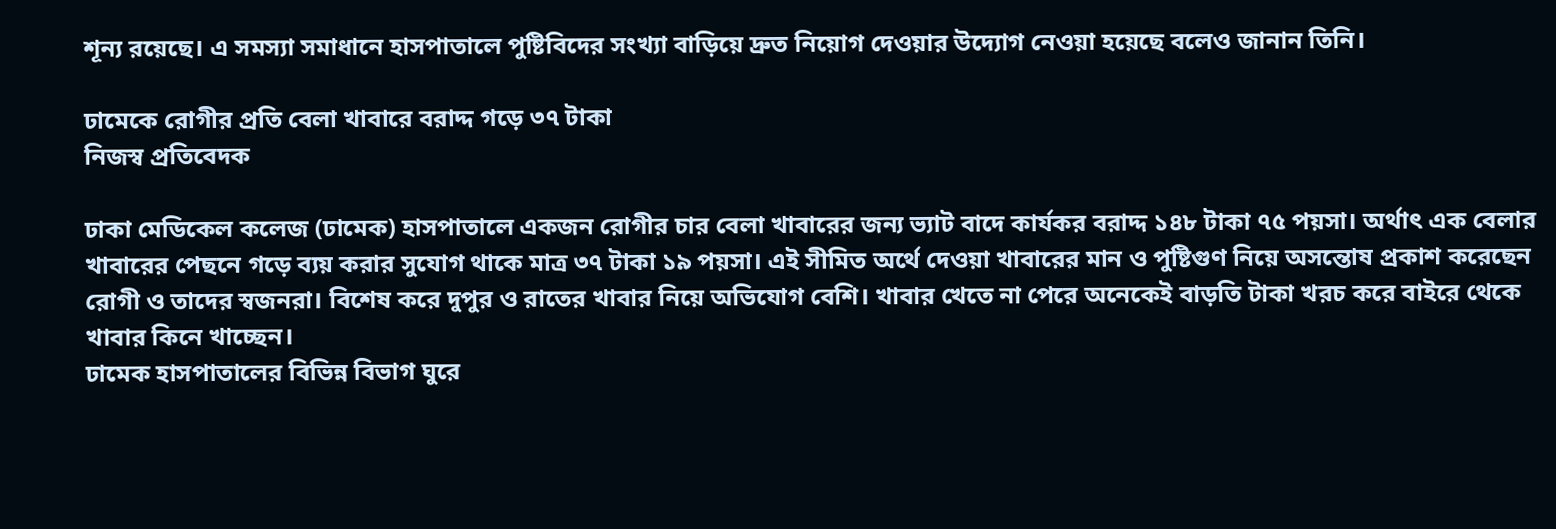শূন্য রয়েছে। এ সমস্যা সমাধানে হাসপাতালে পুষ্টিবিদের সংখ্যা বাড়িয়ে দ্রুত নিয়োগ দেওয়ার উদ্যোগ নেওয়া হয়েছে বলেও জানান তিনি।

ঢামেকে রোগীর প্রতি বেলা খাবারে বরাদ্দ গড়ে ৩৭ টাকা
নিজস্ব প্রতিবেদক

ঢাকা মেডিকেল কলেজ (ঢামেক) হাসপাতালে একজন রোগীর চার বেলা খাবারের জন্য ভ্যাট বাদে কার্যকর বরাদ্দ ১৪৮ টাকা ৭৫ পয়সা। অর্থাৎ এক বেলার খাবারের পেছনে গড়ে ব্যয় করার সুযোগ থাকে মাত্র ৩৭ টাকা ১৯ পয়সা। এই সীমিত অর্থে দেওয়া খাবারের মান ও পুষ্টিগুণ নিয়ে অসন্তোষ প্রকাশ করেছেন রোগী ও তাদের স্বজনরা। বিশেষ করে দুপুর ও রাতের খাবার নিয়ে অভিযোগ বেশি। খাবার খেতে না পেরে অনেকেই বাড়তি টাকা খরচ করে বাইরে থেকে খাবার কিনে খাচ্ছেন।
ঢামেক হাসপাতালের বিভিন্ন বিভাগ ঘুরে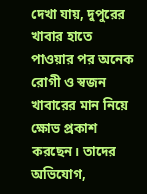দেখা যায়, দুপুরের খাবার হাতে পাওয়ার পর অনেক রোগী ও স্বজন খাবারের মান নিয়ে ক্ষোভ প্রকাশ করছেন। তাদের অভিযোগ,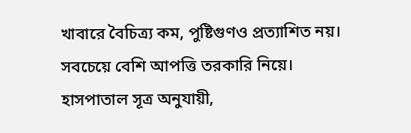খাবারে বৈচিত্র্য কম, পুষ্টিগুণও প্রত্যাশিত নয়। সবচেয়ে বেশি আপত্তি তরকারি নিয়ে।
হাসপাতাল সূত্র অনুযায়ী,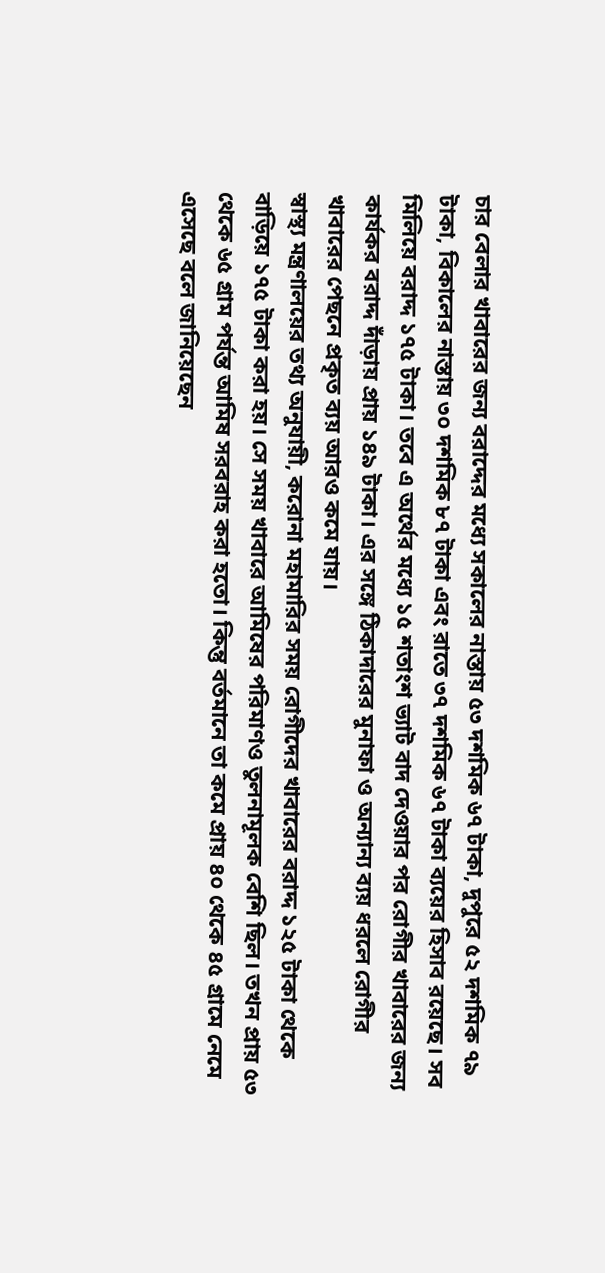চার বেলার খাবারের জন্য বরাদ্দের মধ্যে সকালের নাস্তায় ৫৩ দশমিক ৬৭ টাকা, দুপুরে ৫২ দশমিক ৭৯ টাকা, বিকালের নাস্তায় ৩০ দশমিক ৮৭ টাকা এবং রাতে ৩৭ দশমিক ৬৭ টাকা ব্যয়ের হিসাব রয়েছে। সব মিলিয়ে বরাদ্দ ১৭৫ টাকা। তবে এ অর্থের মধ্যে ১৫ শতাংশ ভ্যাট বাদ দেওয়ার পর রোগীর খাবারের জন্য কার্যকর বরাদ্দ দাঁড়ায় প্রায় ১৪৯ টাকা। এর সঙ্গে ঠিকাদারের মুনাফা ও অন্যান্য ব্যয় ধরলে রোগীর খাবারের পেছনে প্রকৃত ব্যয় আরও কমে যায়।
স্বাস্থ্য মন্ত্রণালয়ের তথ্য অনুযায়ী, করোনা মহামারির সময় রোগীদের খাবারের বরাদ্দ ১২৫ টাকা থেকে বাড়িয়ে ১৭৫ টাকা করা হয়। সে সময় খাবারে আমিষের পরিমাণও তুলনামূলক বেশি ছিল। তখন প্রায় ৫৩ থেকে ৬৫ গ্রাম পর্যন্ত আমিষ সরবরাহ করা হতো। কিন্তু বর্তমানে তা কমে প্রায় ৪০ থেকে ৪৫ গ্রামে নেমে এসেছে বলে জানিয়েছেন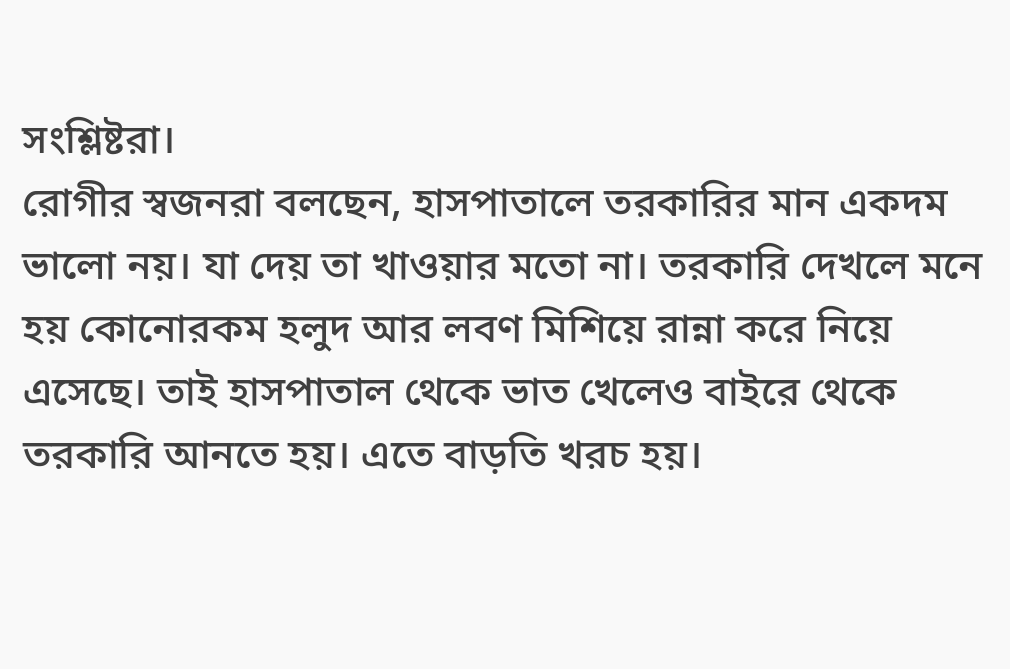সংশ্লিষ্টরা।
রোগীর স্বজনরা বলছেন, হাসপাতালে তরকারির মান একদম ভালো নয়। যা দেয় তা খাওয়ার মতো না। তরকারি দেখলে মনে হয় কোনোরকম হলুদ আর লবণ মিশিয়ে রান্না করে নিয়ে এসেছে। তাই হাসপাতাল থেকে ভাত খেলেও বাইরে থেকে তরকারি আনতে হয়। এতে বাড়তি খরচ হয়।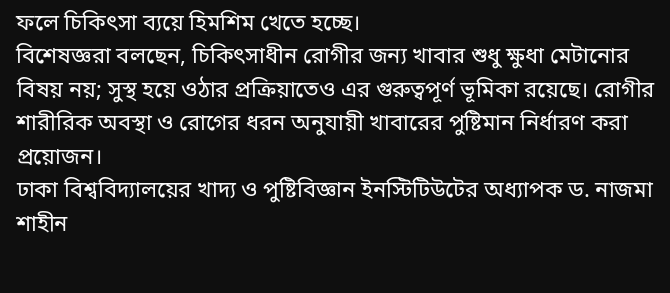ফলে চিকিৎসা ব্যয়ে হিমশিম খেতে হচ্ছে।
বিশেষজ্ঞরা বলছেন, চিকিৎসাধীন রোগীর জন্য খাবার শুধু ক্ষুধা মেটানোর বিষয় নয়; সুস্থ হয়ে ওঠার প্রক্রিয়াতেও এর গুরুত্বপূর্ণ ভূমিকা রয়েছে। রোগীর শারীরিক অবস্থা ও রোগের ধরন অনুযায়ী খাবারের পুষ্টিমান নির্ধারণ করা প্রয়োজন।
ঢাকা বিশ্ববিদ্যালয়ের খাদ্য ও পুষ্টিবিজ্ঞান ইনস্টিটিউটের অধ্যাপক ড. নাজমা শাহীন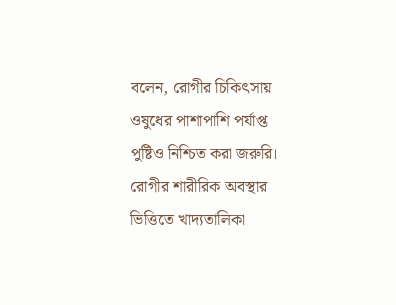বলেন, রোগীর চিকিৎসায় ওষুধের পাশাপাশি পর্যাপ্ত পুষ্টিও নিশ্চিত করা জরুরি। রোগীর শারীরিক অবস্থার ভিত্তিতে খাদ্যতালিকা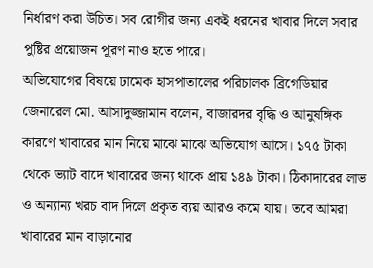নির্ধারণ করা উচিত। সব রোগীর জন্য একই ধরনের খাবার দিলে সবার পুষ্টির প্রয়োজন পূরণ নাও হতে পারে।
অভিযোগের বিষয়ে ঢামেক হাসপাতালের পরিচালক ব্রিগেডিয়ার জেনারেল মো. আসাদুজ্জামান বলেন, বাজারদর বৃদ্ধি ও আনুষঙ্গিক কারণে খাবারের মান নিয়ে মাঝে মাঝে অভিযোগ আসে। ১৭৫ টাকা থেকে ভ্যাট বাদে খাবারের জন্য থাকে প্রায় ১৪৯ টাকা। ঠিকাদারের লাভ ও অন্যান্য খরচ বাদ দিলে প্রকৃত ব্যয় আরও কমে যায়। তবে আমরা খাবারের মান বাড়ানোর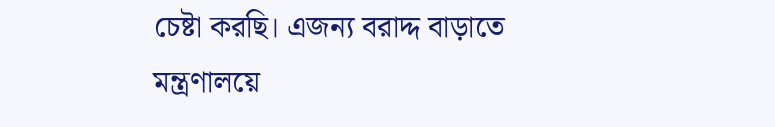চেষ্টা করছি। এজন্য বরাদ্দ বাড়াতে মন্ত্রণালয়ে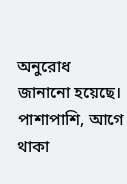অনুরোধ জানানো হয়েছে। পাশাপাশি, আগে থাকা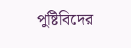পুষ্টিবিদের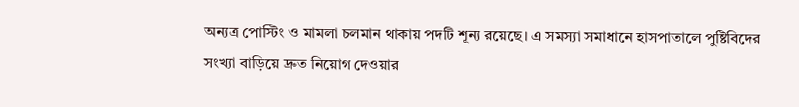অন্যত্র পোস্টিং ও মামলা চলমান থাকায় পদটি শূন্য রয়েছে। এ সমস্যা সমাধানে হাসপাতালে পুষ্টিবিদের সংখ্যা বাড়িয়ে দ্রুত নিয়োগ দেওয়ার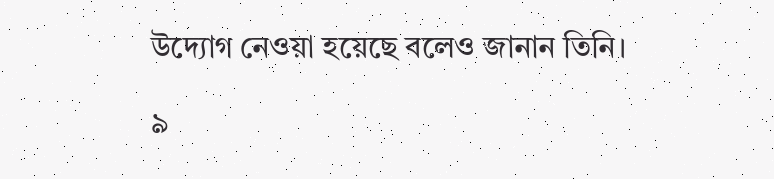উদ্যোগ নেওয়া হয়েছে বলেও জানান তিনি।

৯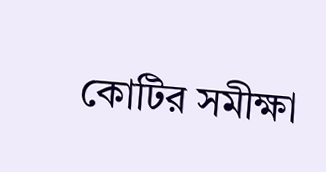কোটির সমীক্ষা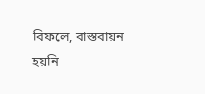বিফলে, বাস্তবায়ন হয়নি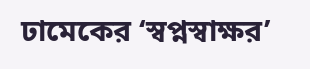ঢামেকের ‘স্বপ্নস্বাক্ষর’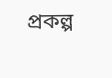প্রকল্প